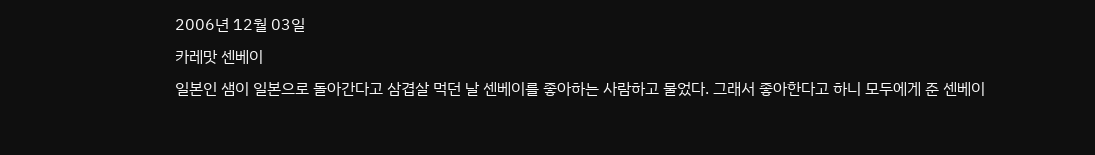2006년 12월 03일
카레맛 센베이
일본인 샘이 일본으로 돌아간다고 삼겹살 먹던 날 센베이를 좋아하는 사람하고 물었다. 그래서 좋아한다고 하니 모두에게 준 센베이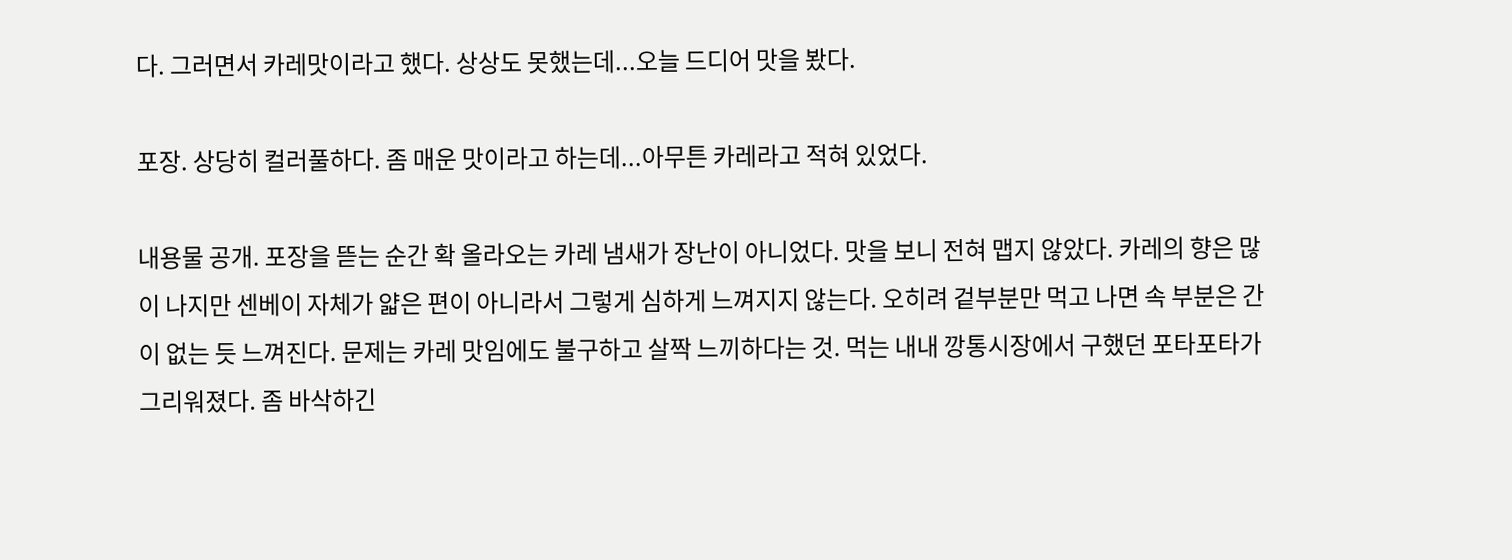다. 그러면서 카레맛이라고 했다. 상상도 못했는데...오늘 드디어 맛을 봤다.

포장. 상당히 컬러풀하다. 좀 매운 맛이라고 하는데...아무튼 카레라고 적혀 있었다.

내용물 공개. 포장을 뜯는 순간 확 올라오는 카레 냄새가 장난이 아니었다. 맛을 보니 전혀 맵지 않았다. 카레의 향은 많이 나지만 센베이 자체가 얇은 편이 아니라서 그렇게 심하게 느껴지지 않는다. 오히려 겉부분만 먹고 나면 속 부분은 간이 없는 듯 느껴진다. 문제는 카레 맛임에도 불구하고 살짝 느끼하다는 것. 먹는 내내 깡통시장에서 구했던 포타포타가 그리워졌다. 좀 바삭하긴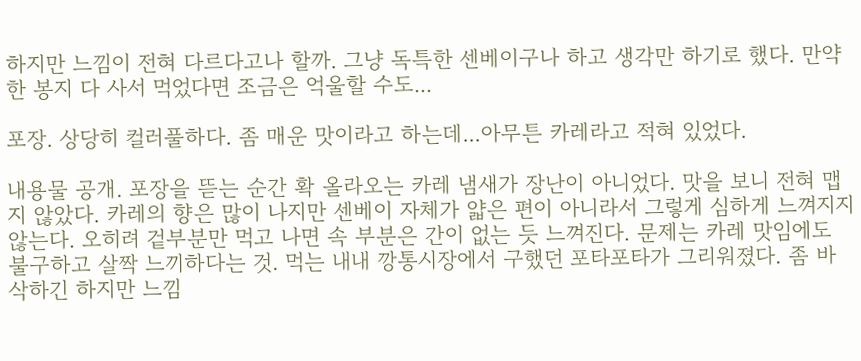하지만 느낌이 전혀 다르다고나 할까. 그냥 독특한 센베이구나 하고 생각만 하기로 했다. 만약 한 봉지 다 사서 먹었다면 조금은 억울할 수도...

포장. 상당히 컬러풀하다. 좀 매운 맛이라고 하는데...아무튼 카레라고 적혀 있었다.

내용물 공개. 포장을 뜯는 순간 확 올라오는 카레 냄새가 장난이 아니었다. 맛을 보니 전혀 맵지 않았다. 카레의 향은 많이 나지만 센베이 자체가 얇은 편이 아니라서 그렇게 심하게 느껴지지 않는다. 오히려 겉부분만 먹고 나면 속 부분은 간이 없는 듯 느껴진다. 문제는 카레 맛임에도 불구하고 살짝 느끼하다는 것. 먹는 내내 깡통시장에서 구했던 포타포타가 그리워졌다. 좀 바삭하긴 하지만 느낌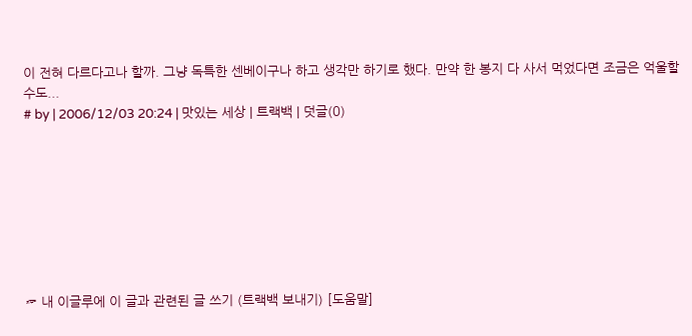이 전혀 다르다고나 할까. 그냥 독특한 센베이구나 하고 생각만 하기로 했다. 만약 한 봉지 다 사서 먹었다면 조금은 억울할 수도...
# by | 2006/12/03 20:24 | 맛있는 세상 | 트랙백 | 덧글(0)








☞ 내 이글루에 이 글과 관련된 글 쓰기 (트랙백 보내기) [도움말]